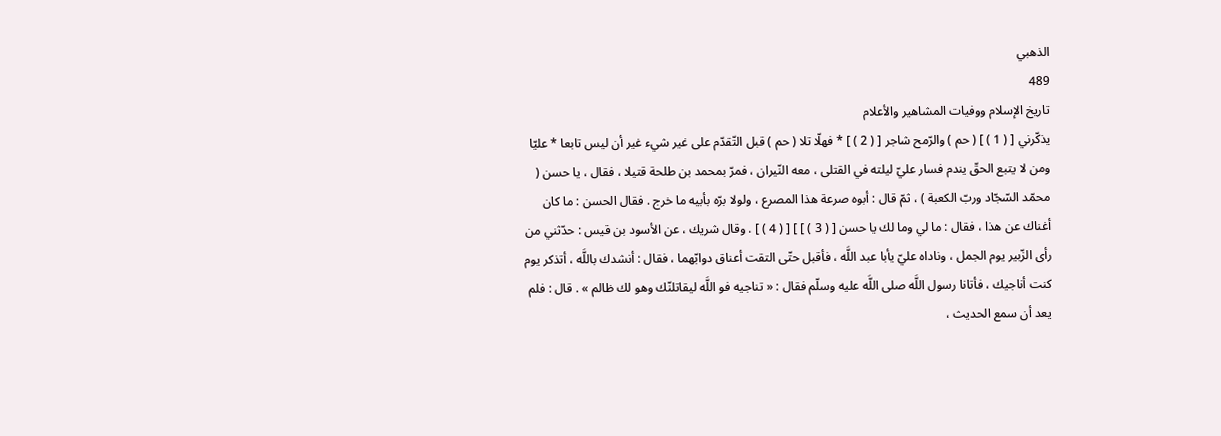الذهبي
489
تاريخ الإسلام ووفيات المشاهير والأعلام
يذكّرني [ ( 1 ) ] ( حم ) والرّمح شاجر [ ( 2 ) ] * فهلّا تلا ( حم ) قبل التّقدّم على غير شيء غير أن ليس تابعا * عليّا ومن لا يتبع الحقّ يندم فسار عليّ ليلته في القتلى ، معه النّيران ، فمرّ بمحمد بن طلحة قتيلا ، فقال ، يا حسن ( محمّد السّجّاد وربّ الكعبة ) ، ثمّ قال : أبوه صرعة هذا المصرع ، ولولا برّه بأبيه ما خرج . فقال الحسن : ما كان أغناك عن هذا ، فقال : ما لي وما لك يا حسن [ ( 3 ) ] ] [ ( 4 ) ] . وقال شريك ، عن الأسود بن قيس : حدّثني من رأى الزّبير يوم الجمل ، وناداه عليّ يأبا عبد اللَّه ، فأقبل حتّى التقت أعناق دوابّهما ، فقال : أنشدك باللَّه ، أتذكر يوم كنت أناجيك ، فأتانا رسول اللَّه صلى اللَّه عليه وسلّم فقال : « تناجيه فو اللَّه ليقاتلنّك وهو لك ظالم » . قال : فلم يعد أن سمع الحديث ،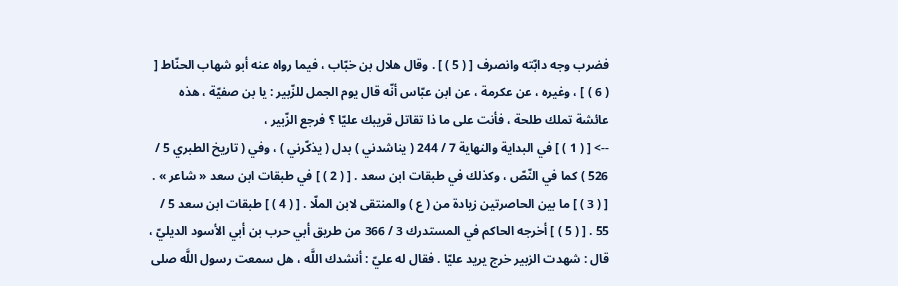فضرب وجه دابّته وانصرف [ ( 5 ) ] . وقال هلال بن خبّاب ، فيما رواه عنه أبو شهاب الحنّاط [ ( 6 ) ] ، وغيره ، عن عكرمة ، عن ابن عبّاس أنّه قال يوم الجمل للزّبير : يا بن صفيّة ، هذه عائشة تملك طلحة ، فأنت على ما ذا تقاتل قريبك عليّا ؟ فرجع الزّبير ،
--> [ ( 1 ) ] في البداية والنهاية 7 / 244 ( يناشدني ) بدل ( يذكّرني ) ، وفي ( تاريخ الطبري 5 / 526 ) كما في النّصّ ، وكذلك في طبقات ابن سعد . [ ( 2 ) ] في طبقات ابن سعد « شاعر » . [ ( 3 ) ] ما بين الحاصرتين زيادة من ( ع ) والمنتقى لابن الملّا . [ ( 4 ) ] طبقات ابن سعد 5 / 55 . [ ( 5 ) ] أخرجه الحاكم في المستدرك 3 / 366 من طريق أبي حرب بن أبي الأسود الديليّ ، قال : شهدت الزبير خرج يريد عليّا . فقال له عليّ : أنشدك اللَّه ، هل سمعت رسول اللَّه صلى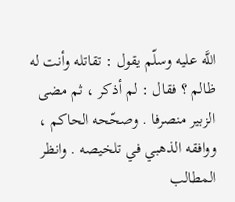اللَّه عليه وسلّم يقول : تقاتله وأنت له ظالم ؟ فقال : لم أذكر ، ثم مضى الزبير منصرفا . وصحّحه الحاكم ، ووافقه الذهبي في تلخيصه . وانظر المطالب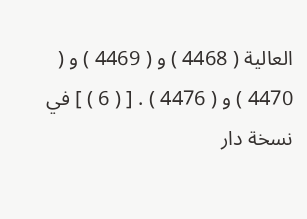العالية ( 4468 ) و ( 4469 ) و ( 4470 ) و ( 4476 ) . [ ( 6 ) ] في نسخة دار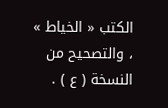الكتب « الخياط » ، والتصحيح من النسخة ( ع ) .